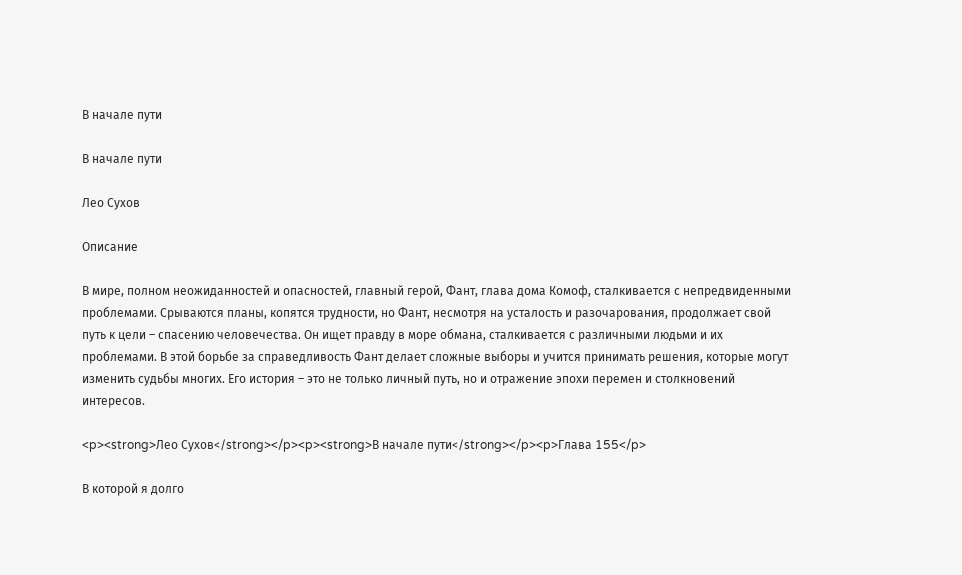В начале пути

В начале пути

Лео Сухов

Описание

В мире, полном неожиданностей и опасностей, главный герой, Фант, глава дома Комоф, сталкивается с непредвиденными проблемами. Срываются планы, копятся трудности, но Фант, несмотря на усталость и разочарования, продолжает свой путь к цели – спасению человечества. Он ищет правду в море обмана, сталкивается с различными людьми и их проблемами. В этой борьбе за справедливость Фант делает сложные выборы и учится принимать решения, которые могут изменить судьбы многих. Его история – это не только личный путь, но и отражение эпохи перемен и столкновений интересов.

<p><strong>Лео Сухов</strong></p><p><strong>В начале пути</strong></p><p>Глава 155</p>

В которой я долго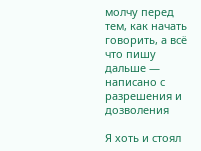молчу перед тем, как начать говорить, а всё что пишу дальше — написано с разрешения и дозволения

Я хоть и стоял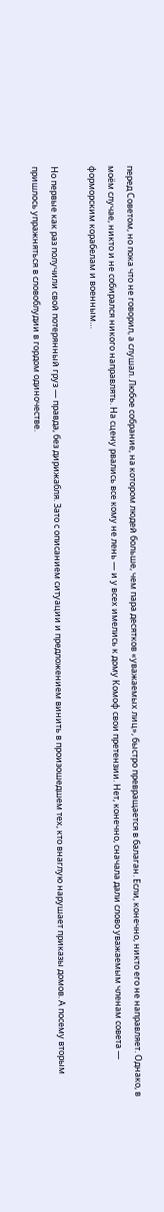перед Советом, но пока что не говорил, а слушал. Любое собрание, на котором людей больше, чем пара десятков «уважаемых лиц», быстро превращается в балаган. Если, конечно, никто его не направляет. Однако, в моём случае, никто и не собирался никого направлять. На сцену рвались все кому не лень — и у всех имелись к дому Комоф свои претензии. Нет, конечно, сначала дали слово уважаемым членам совета — форморским корабелам и военным…

Но первые как раз получили свой потерянный груз — правда, без дирижабля. Зато с описанием ситуации и предложением винить в произошедшем тех, кто внаглую нарушает приказы домов. А посему вторым пришлось упражняться в словоблудии в гордом одиночестве.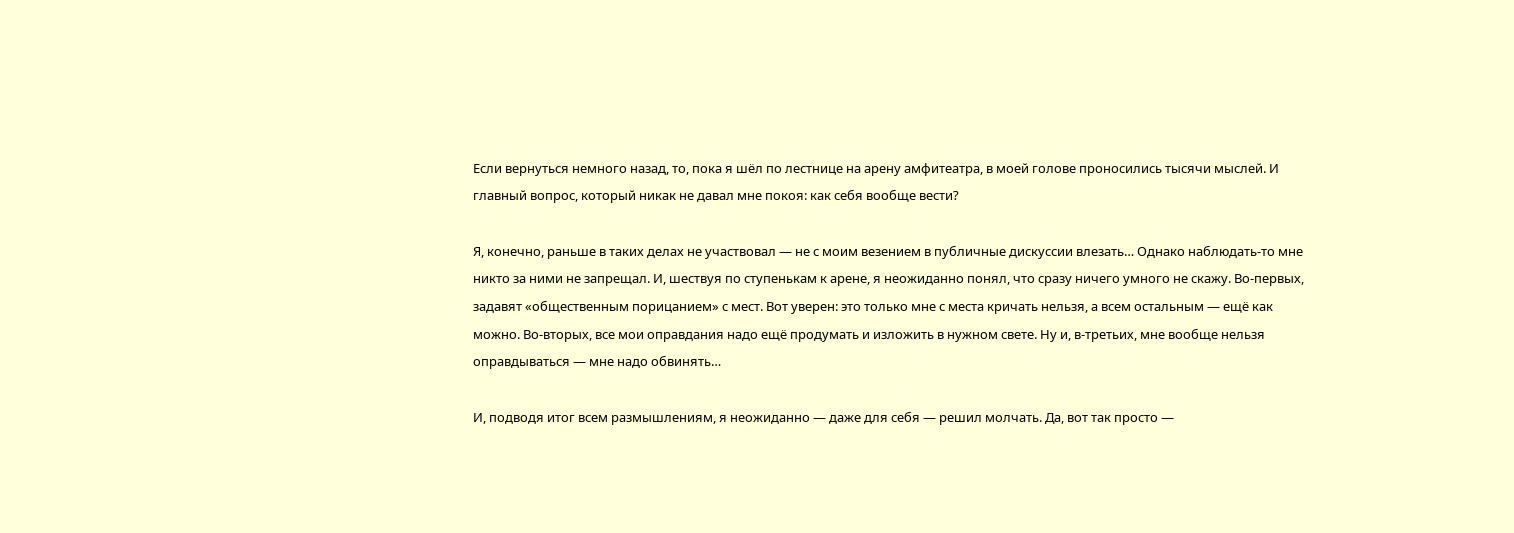Если вернуться немного назад, то, пока я шёл по лестнице на арену амфитеатра, в моей голове проносились тысячи мыслей. И главный вопрос, который никак не давал мне покоя: как себя вообще вести?

Я, конечно, раньше в таких делах не участвовал — не с моим везением в публичные дискуссии влезать… Однако наблюдать-то мне никто за ними не запрещал. И, шествуя по ступенькам к арене, я неожиданно понял, что сразу ничего умного не скажу. Во-первых, задавят «общественным порицанием» с мест. Вот уверен: это только мне с места кричать нельзя, а всем остальным — ещё как можно. Во-вторых, все мои оправдания надо ещё продумать и изложить в нужном свете. Ну и, в-третьих, мне вообще нельзя оправдываться — мне надо обвинять…

И, подводя итог всем размышлениям, я неожиданно — даже для себя — решил молчать. Да, вот так просто —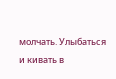молчать. Улыбаться и кивать в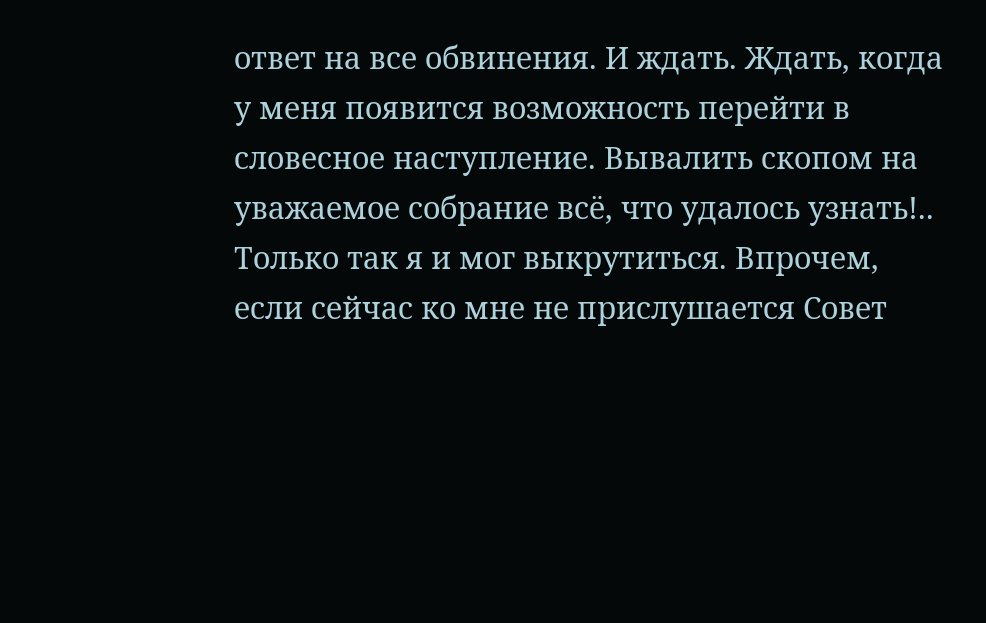ответ на все обвинения. И ждать. Ждать, когда у меня появится возможность перейти в словесное наступление. Вывалить скопом на уважаемое собрание всё, что удалось узнать!.. Только так я и мог выкрутиться. Впрочем, если сейчас ко мне не прислушается Совет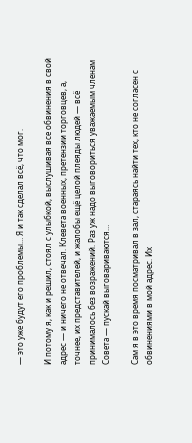— это уже будут его проблемы… Я и так сделал всё, что мог.

И потому я, как и решил, стоял с улыбкой, выслушивая все обвинения в свой адрес — и ничего не отвечал. Клевета военных, претензии торговцев, а, точнее, их представителей, и жалобы ещё целой плеяды людей — всё принималось без возражений. Раз уж надо выговориться уважаемым членам Совета — пускай выговариваются…

Сам я в это время посматривал в зал, стараясь найти тех, кто не согласен с обвинениями в мой адрес. Их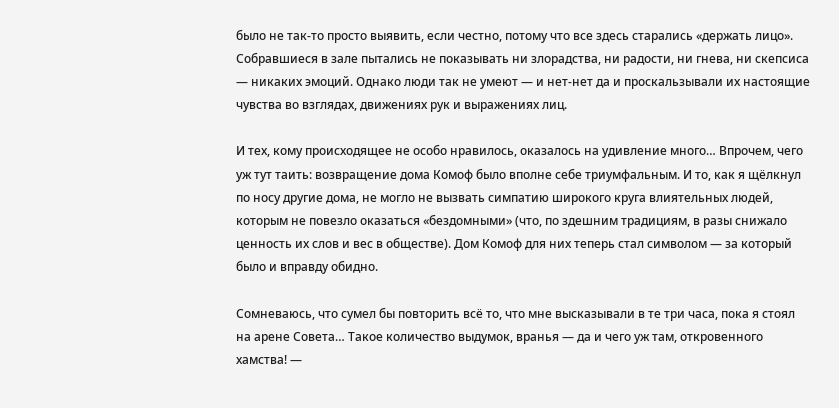было не так-то просто выявить, если честно, потому что все здесь старались «держать лицо». Собравшиеся в зале пытались не показывать ни злорадства, ни радости, ни гнева, ни скепсиса — никаких эмоций. Однако люди так не умеют — и нет-нет да и проскальзывали их настоящие чувства во взглядах, движениях рук и выражениях лиц.

И тех, кому происходящее не особо нравилось, оказалось на удивление много… Впрочем, чего уж тут таить: возвращение дома Комоф было вполне себе триумфальным. И то, как я щёлкнул по носу другие дома, не могло не вызвать симпатию широкого круга влиятельных людей, которым не повезло оказаться «бездомными» (что, по здешним традициям, в разы снижало ценность их слов и вес в обществе). Дом Комоф для них теперь стал символом — за который было и вправду обидно.

Сомневаюсь, что сумел бы повторить всё то, что мне высказывали в те три часа, пока я стоял на арене Совета… Такое количество выдумок, вранья — да и чего уж там, откровенного хамства! —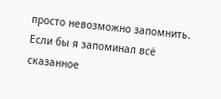просто невозможно запомнить. Если бы я запоминал всё сказанное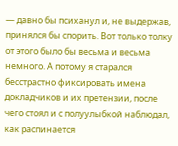— давно бы психанул и, не выдержав, принялся бы спорить. Вот только толку от этого было бы весьма и весьма немного. А потому я старался бесстрастно фиксировать имена докладчиков и их претензии, после чего стоял и с полуулыбкой наблюдал, как распинается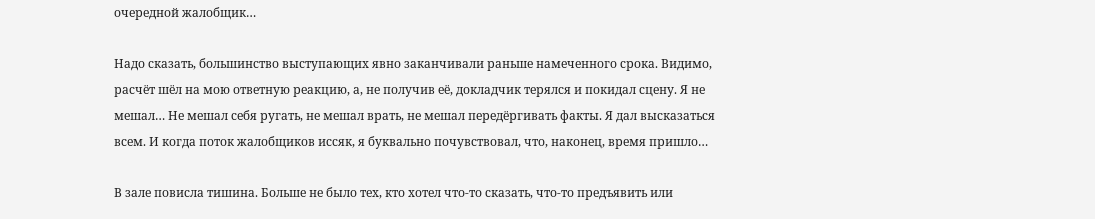очередной жалобщик…

Надо сказать, большинство выступающих явно заканчивали раньше намеченного срока. Видимо, расчёт шёл на мою ответную реакцию, а, не получив её, докладчик терялся и покидал сцену. Я не мешал… Не мешал себя ругать, не мешал врать, не мешал передёргивать факты. Я дал высказаться всем. И когда поток жалобщиков иссяк, я буквально почувствовал, что, наконец, время пришло…

В зале повисла тишина. Больше не было тех, кто хотел что-то сказать, что-то предъявить или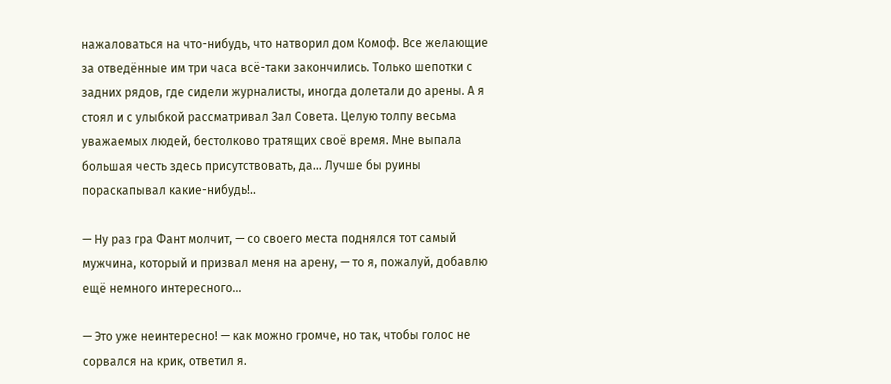нажаловаться на что-нибудь, что натворил дом Комоф. Все желающие за отведённые им три часа всё-таки закончились. Только шепотки с задних рядов, где сидели журналисты, иногда долетали до арены. А я стоял и с улыбкой рассматривал Зал Совета. Целую толпу весьма уважаемых людей, бестолково тратящих своё время. Мне выпала большая честь здесь присутствовать, да… Лучше бы руины пораскапывал какие-нибудь!..

— Ну раз гра Фант молчит, — со своего места поднялся тот самый мужчина, который и призвал меня на арену, — то я, пожалуй, добавлю ещё немного интересного…

— Это уже неинтересно! — как можно громче, но так, чтобы голос не сорвался на крик, ответил я.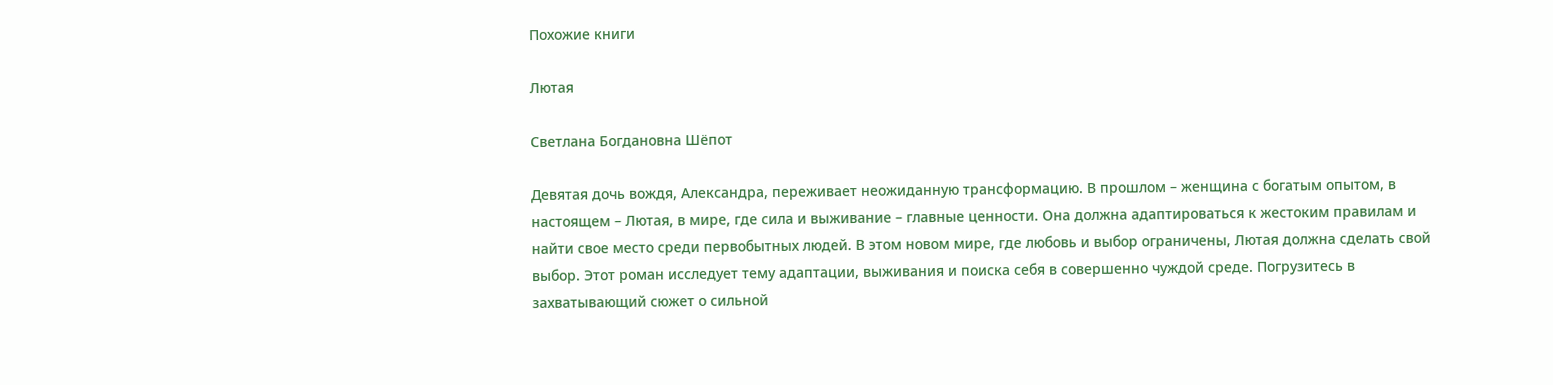Похожие книги

Лютая

Светлана Богдановна Шёпот

Девятая дочь вождя, Александра, переживает неожиданную трансформацию. В прошлом – женщина с богатым опытом, в настоящем – Лютая, в мире, где сила и выживание – главные ценности. Она должна адаптироваться к жестоким правилам и найти свое место среди первобытных людей. В этом новом мире, где любовь и выбор ограничены, Лютая должна сделать свой выбор. Этот роман исследует тему адаптации, выживания и поиска себя в совершенно чуждой среде. Погрузитесь в захватывающий сюжет о сильной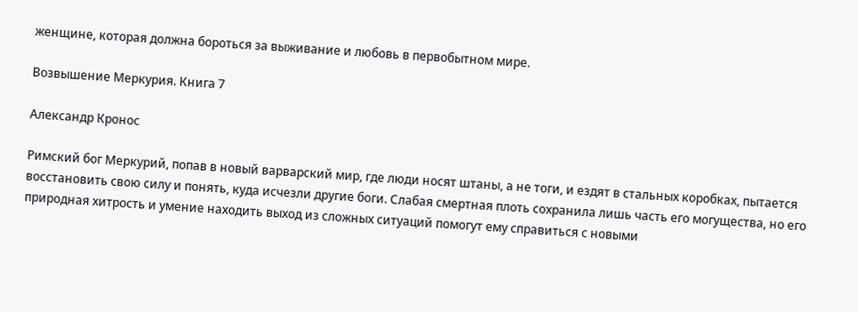женщине, которая должна бороться за выживание и любовь в первобытном мире.

Возвышение Меркурия. Книга 7

Александр Кронос

Римский бог Меркурий, попав в новый варварский мир, где люди носят штаны, а не тоги, и ездят в стальных коробках, пытается восстановить свою силу и понять, куда исчезли другие боги. Слабая смертная плоть сохранила лишь часть его могущества, но его природная хитрость и умение находить выход из сложных ситуаций помогут ему справиться с новыми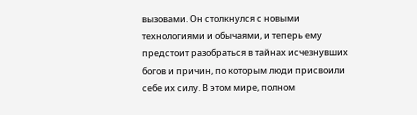вызовами. Он столкнулся с новыми технологиями и обычаями, и теперь ему предстоит разобраться в тайнах исчезнувших богов и причин, по которым люди присвоили себе их силу. В этом мире, полном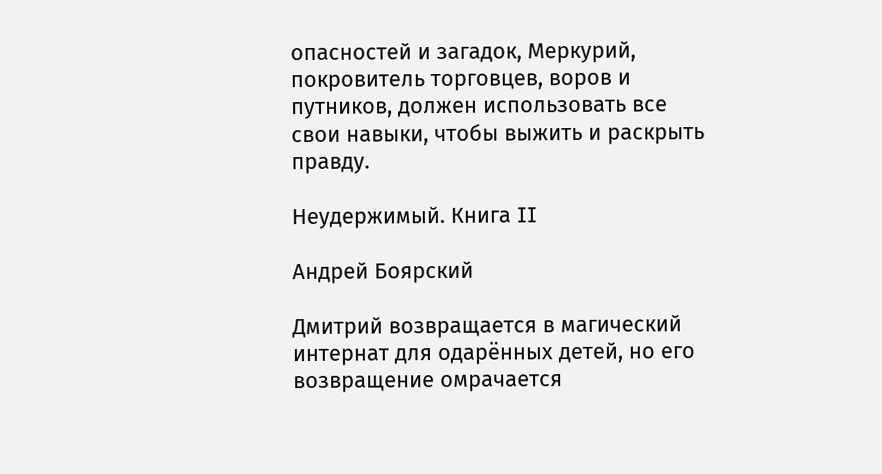опасностей и загадок, Меркурий, покровитель торговцев, воров и путников, должен использовать все свои навыки, чтобы выжить и раскрыть правду.

Неудержимый. Книга II

Андрей Боярский

Дмитрий возвращается в магический интернат для одарённых детей, но его возвращение омрачается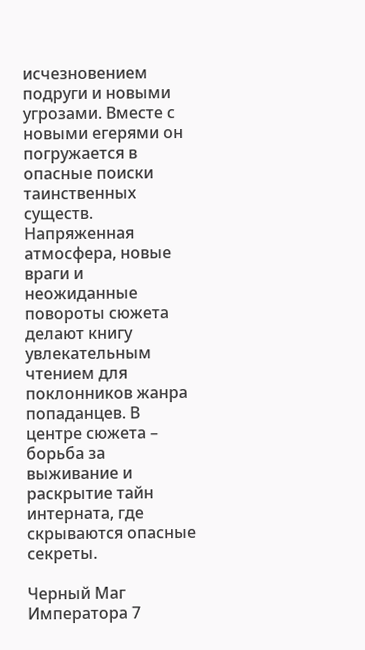исчезновением подруги и новыми угрозами. Вместе с новыми егерями он погружается в опасные поиски таинственных существ. Напряженная атмосфера, новые враги и неожиданные повороты сюжета делают книгу увлекательным чтением для поклонников жанра попаданцев. В центре сюжета – борьба за выживание и раскрытие тайн интерната, где скрываются опасные секреты.

Черный Маг Императора 7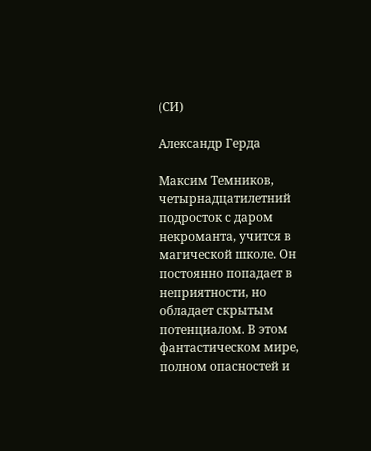(CИ)

Александр Герда

Максим Темников, четырнадцатилетний подросток с даром некроманта, учится в магической школе. Он постоянно попадает в неприятности, но обладает скрытым потенциалом. В этом фантастическом мире, полном опасностей и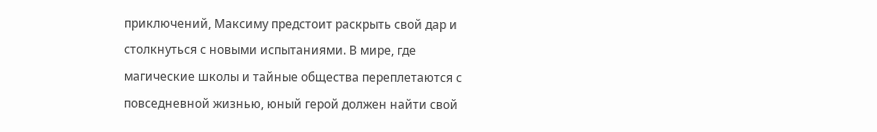приключений, Максиму предстоит раскрыть свой дар и столкнуться с новыми испытаниями. В мире, где магические школы и тайные общества переплетаются с повседневной жизнью, юный герой должен найти свой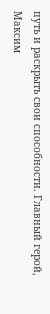путь и раскрыть свои способности. Главный герой, Максим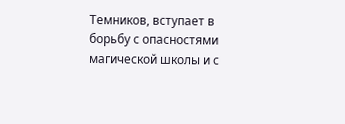Темников, вступает в борьбу с опасностями магической школы и с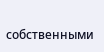собственными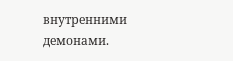внутренними демонами.